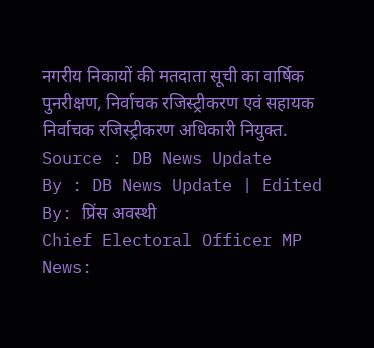नगरीय निकायों की मतदाता सूची का वार्षिक पुनरीक्षण, निर्वाचक रजिस्ट्रीकरण एवं सहायक निर्वाचक रजिस्ट्रीकरण अधिकारी नियुक्त.
Source : DB News Update
By : DB News Update | Edited By: प्रिंस अवस्थी
Chief Electoral Officer MP News: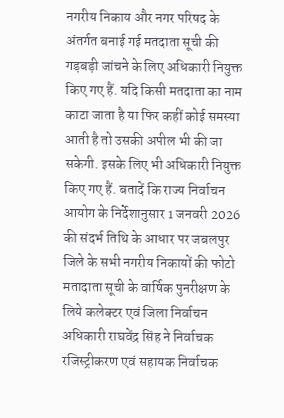नगरीय निकाय और नगर परिषद के अंतर्गत बनाई गई मतदाता सूची की गड़बड़ी जांचने के लिए अधिकारी नियुक्त किए गए हैं. यदि किसी मतदाता का नाम काटा जाता है या फिर कहीं कोई समस्या आती है तो उसकी अपील भी की जा सकेगी. इसके लिए भी अधिकारी नियुक्त किए गए हैं. बतादें कि राज्य निर्वाचन आयोग के निर्देशानुसार 1 जनवरी 2026 की संदर्भ तिथि के आधार पर जबलपुर जिले के सभी नगरीय निकायों की फोटो मतादाता सूची के वार्षिक पुनरीक्षण के लिये कलेक्टर एवं जिला निर्वाचन अधिकारी राघवेंद्र सिंह ने निर्वाचक रजिस्ट्रीकरण एवं सहायक निर्वाचक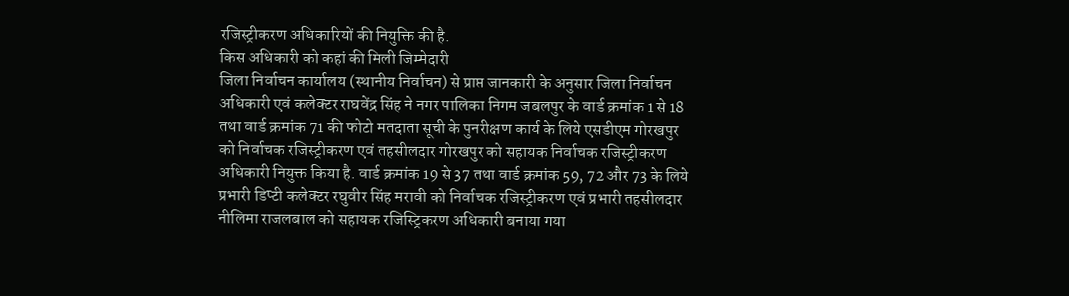रजिस्ट्रीकरण अधिकारियों की नियुक्ति की है.
किस अधिकारी को कहां की मिली जिम्मेदारी
जिला निर्वाचन कार्यालय (स्थानीय निर्वाचन) से प्राप्त जानकारी के अनुसार जिला निर्वाचन अधिकारी एवं कलेक्टर राघवेंद्र सिंह ने नगर पालिका निगम जबलपुर के वार्ड क्रमांक 1 से 18 तथा वार्ड क्रमांक 71 की फोटो मतदाता सूची के पुनरीक्षण कार्य के लिये एसडीएम गोरखपुर को निर्वाचक रजिस्ट्रीकरण एवं तहसीलदार गोरखपुर को सहायक निर्वाचक रजिस्ट्रीकरण अधिकारी नियुक्त किया है. वार्ड क्रमांक 19 से 37 तथा वार्ड क्रमांक 59, 72 और 73 के लिये प्रभारी डिप्टी कलेक्टर रघुवीर सिंह मरावी को निर्वाचक रजिस्ट्रीकरण एवं प्रभारी तहसीलदार नीलिमा राजलबाल को सहायक रजिस्ट्रिकरण अधिकारी बनाया गया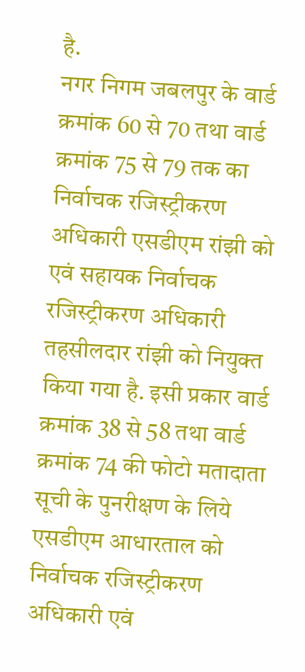है.
नगर निगम जबलपुर के वार्ड क्रमांक 60 से 70 तथा वार्ड क्रमांक 75 से 79 तक का निर्वाचक रजिस्ट्रीकरण अधिकारी एसडीएम रांझी को एवं सहायक निर्वाचक रजिस्ट्रीकरण अधिकारी तहसीलदार रांझी को नियुक्त किया गया है. इसी प्रकार वार्ड क्रमांक 38 से 58 तथा वार्ड क्रमांक 74 की फोटो मतादाता सूची के पुनरीक्षण के लिये एसडीएम आधारताल को निर्वाचक रजिस्ट्रीकरण अधिकारी एवं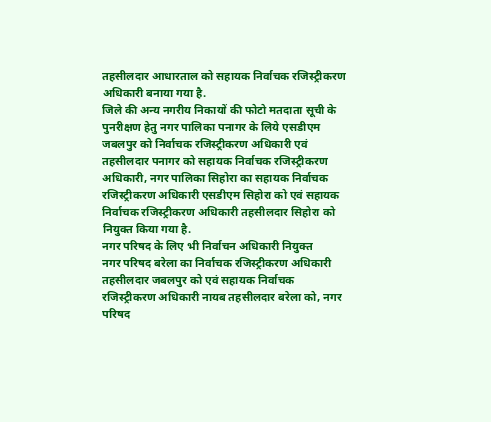तहसीलदार आधारताल को सहायक निर्वाचक रजिस्ट्रीकरण अधिकारी बनाया गया है.
जिले की अन्य नगरीय निकायों की फोटो मतदाता सूची के पुनरीक्षण हेतु नगर पालिका पनागर के लिये एसडीएम जबलपुर को निर्वाचक रजिस्ट्रीकरण अधिकारी एवं तहसीलदार पनागर को सहायक निर्वाचक रजिस्ट्रीकरण अधिकारी, नगर पालिका सिहोरा का सहायक निर्वाचक रजिस्ट्रीकरण अधिकारी एसडीएम सिहोरा को एवं सहायक निर्वाचक रजिस्ट्रीकरण अधिकारी तहसीलदार सिहोरा को नियुक्त किया गया है.
नगर परिषद के लिए भी निर्वाचन अधिकारी नियुक्त
नगर परिषद बरेला का निर्वाचक रजिस्ट्रीकरण अधिकारी तहसीलदार जबलपुर को एवं सहायक निर्वाचक रजिस्ट्रीकरण अधिकारी नायब तहसीलदार बरेला को, नगर परिषद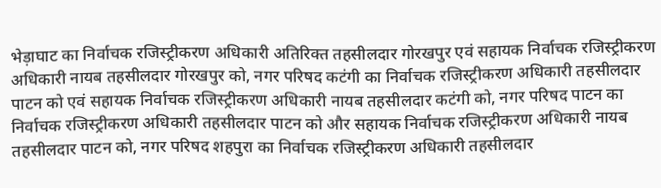भेड़ाघाट का निर्वाचक रजिस्ट्रीकरण अधिकारी अतिरिक्त तहसीलदार गोरखपुर एवं सहायक निर्वाचक रजिस्ट्रीकरण अधिकारी नायब तहसीलदार गोरखपुर को, नगर परिषद कटंगी का निर्वाचक रजिस्ट्रीकरण अधिकारी तहसीलदार पाटन को एवं सहायक निर्वाचक रजिस्ट्रीकरण अधिकारी नायब तहसीलदार कटंगी को, नगर परिषद पाटन का निर्वाचक रजिस्ट्रीकरण अधिकारी तहसीलदार पाटन को और सहायक निर्वाचक रजिस्ट्रीकरण अधिकारी नायब तहसीलदार पाटन को, नगर परिषद शहपुरा का निर्वाचक रजिस्ट्रीकरण अधिकारी तहसीलदार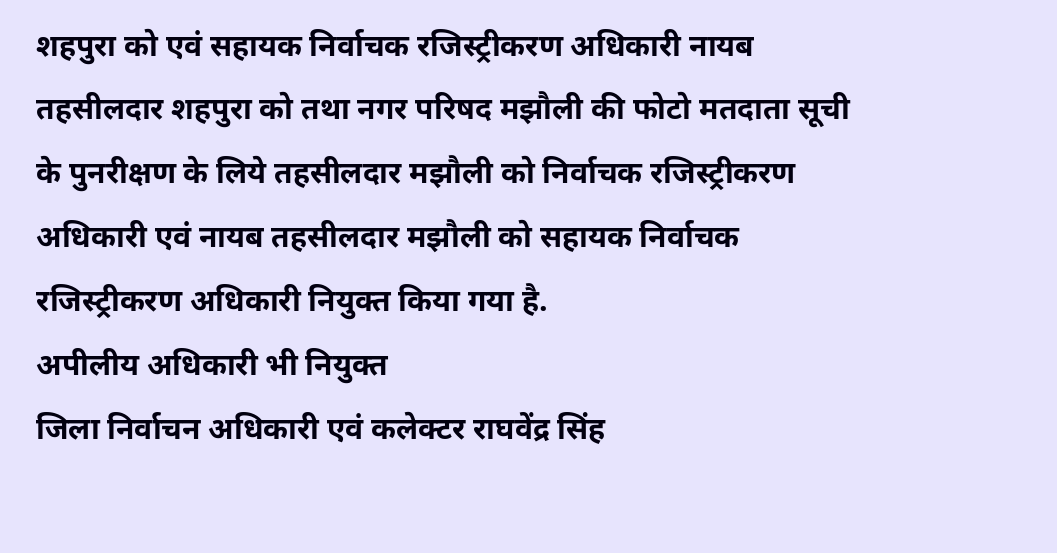शहपुरा को एवं सहायक निर्वाचक रजिस्ट्रीकरण अधिकारी नायब तहसीलदार शहपुरा को तथा नगर परिषद मझौली की फोटो मतदाता सूची के पुनरीक्षण के लिये तहसीलदार मझौली को निर्वाचक रजिस्ट्रीकरण अधिकारी एवं नायब तहसीलदार मझौली को सहायक निर्वाचक रजिस्ट्रीकरण अधिकारी नियुक्त किया गया है.
अपीलीय अधिकारी भी नियुक्त
जिला निर्वाचन अधिकारी एवं कलेक्टर राघवेंद्र सिंह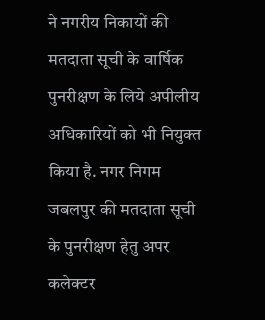ने नगरीय निकायों की मतदाता सूची के वार्षिक पुनरीक्षण के लिये अपीलीय अधिकारियों को भी नियुक्त किया है. नगर निगम जबलपुर की मतदाता सूची के पुनरीक्षण हेतु अपर कलेक्टर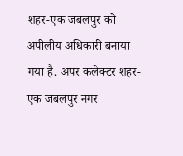शहर-एक जबलपुर को अपीलीय अधिकारी बनाया गया है. अपर कलेक्टर शहर-एक जबलपुर नगर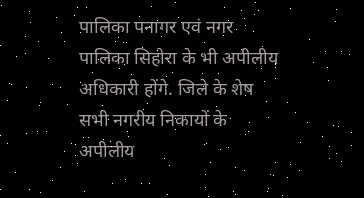पालिका पनागर एवं नगर पालिका सिहोरा के भी अपीलीय अधिकारी होंगे. जिले के शेष सभी नगरीय निकायों के अपीलीय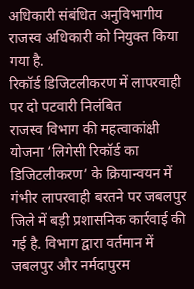अधिकारी संबंधित अनुविभागीय राजस्व अधिकारी को नियुक्त किया गया है.
रिकॉर्ड डिजिटलीकरण में लापरवाही पर दो पटवारी निलंबित
राजस्व विभाग की महत्वाकांक्षी योजना ‘लिगेसी रिकॉर्ड का डिजिटलीकरण’ के क्रियान्वयन में गंभीर लापरवाही बरतने पर जबलपुर जिले में बड़ी प्रशासनिक कार्रवाई की गई है. विभाग द्वारा वर्तमान में जबलपुर और नर्मदापुरम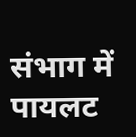संभाग में पायलट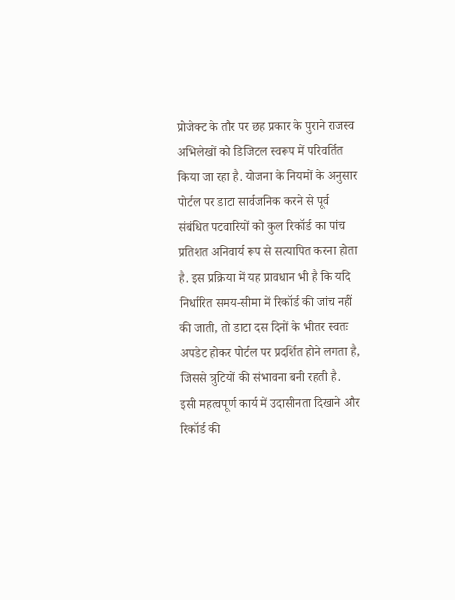प्रोजेक्ट के तौर पर छह प्रकार के पुराने राजस्व अभिलेखों को डिजिटल स्वरूप में परिवर्तित किया जा रहा है. योजना के नियमों के अनुसार पोर्टल पर डाटा सार्वजनिक करने से पूर्व संबंधित पटवारियों को कुल रिकॉर्ड का पांच प्रतिशत अनिवार्य रूप से सत्यापित करना होता है. इस प्रक्रिया में यह प्रावधान भी है कि यदि निर्धारित समय-सीमा में रिकॉर्ड की जांच नहीं की जाती, तो डाटा दस दिनों के भीतर स्वतः अपडेट होकर पोर्टल पर प्रदर्शित होने लगता है, जिससे त्रुटियों की संभावना बनी रहती है.
इसी महत्वपूर्ण कार्य में उदासीनता दिखाने और रिकॉर्ड की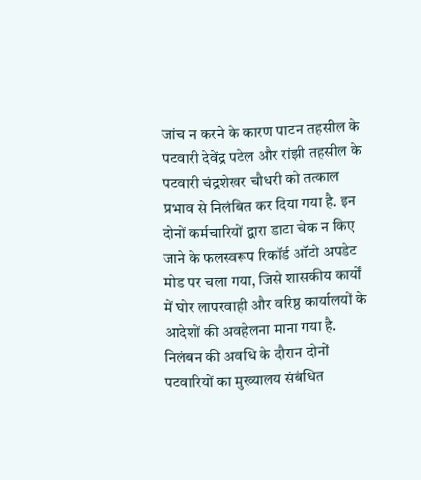जांच न करने के कारण पाटन तहसील के पटवारी देवेंद्र पटेल और रांझी तहसील के पटवारी चंद्रशेखर चौधरी को तत्काल प्रभाव से निलंबित कर दिया गया है. इन दोनों कर्मचारियों द्वारा डाटा चेक न किए जाने के फलस्वरूप रिकॉर्ड ऑटो अपडेट मोड पर चला गया, जिसे शासकीय कार्यों में घोर लापरवाही और वरिष्ठ कार्यालयों के आदेशों की अवहेलना माना गया है. निलंबन की अवधि के दौरान दोनों पटवारियों का मुख्यालय संबंधित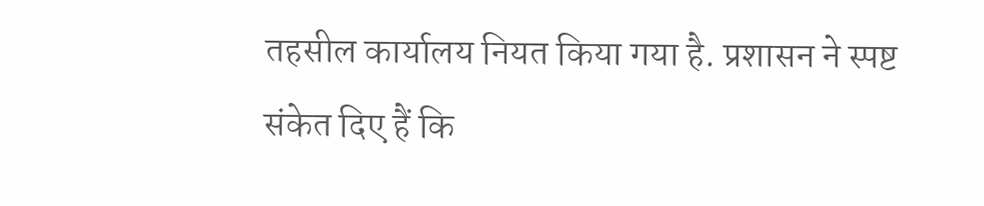तहसील कार्यालय नियत किया गया है. प्रशासन ने स्पष्ट संकेत दिए हैं कि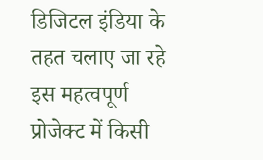डिजिटल इंडिया के तहत चलाए जा रहे इस महत्वपूर्ण प्रोजेक्ट में किसी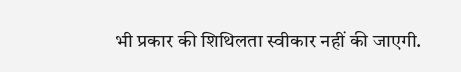भी प्रकार की शिथिलता स्वीकार नहीं की जाएगी.